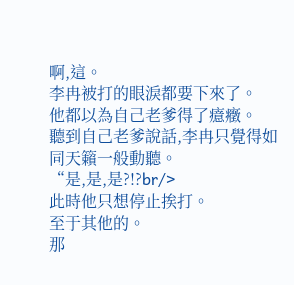啊,這。
李冉被打的眼淚都要下來了。
他都以為自己老爹得了癔癥。
聽到自己老爹說話,李冉只覺得如同天籟一般動聽。
“是,是,是?!?br/>
此時他只想停止挨打。
至于其他的。
那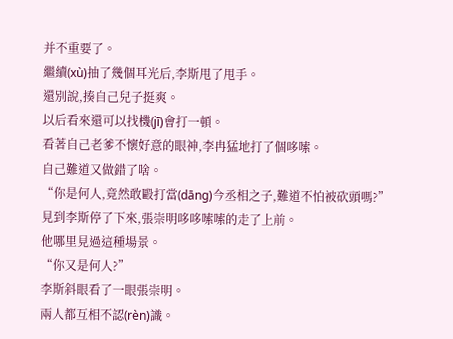并不重要了。
繼續(xù)抽了幾個耳光后,李斯甩了甩手。
還別說,揍自己兒子挺爽。
以后看來還可以找機(jī)會打一頓。
看著自己老爹不懷好意的眼神,李冉猛地打了個哆嗦。
自己難道又做錯了啥。
“你是何人,竟然敢毆打當(dāng)今丞相之子,難道不怕被砍頭嗎?”
見到李斯停了下來,張崇明哆哆嗦嗦的走了上前。
他哪里見過這種場景。
“你又是何人?”
李斯斜眼看了一眼張崇明。
兩人都互相不認(rèn)識。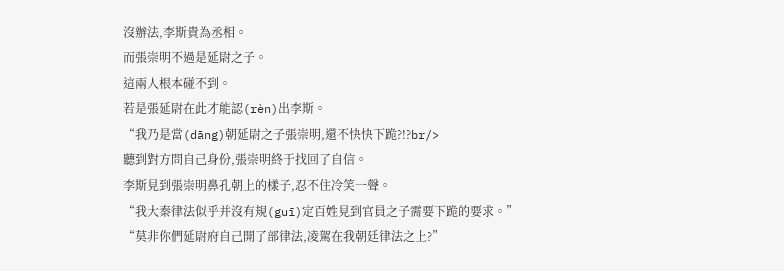沒辦法,李斯貴為丞相。
而張崇明不過是延尉之子。
這兩人根本碰不到。
若是張延尉在此才能認(rèn)出李斯。
“我乃是當(dāng)朝延尉之子張崇明,還不快快下跪?!?br/>
聽到對方問自己身份,張崇明終于找回了自信。
李斯見到張崇明鼻孔朝上的樣子,忍不住冷笑一聲。
“我大秦律法似乎并沒有規(guī)定百姓見到官員之子需要下跪的要求。”
“莫非你們延尉府自己開了部律法,凌駕在我朝廷律法之上?”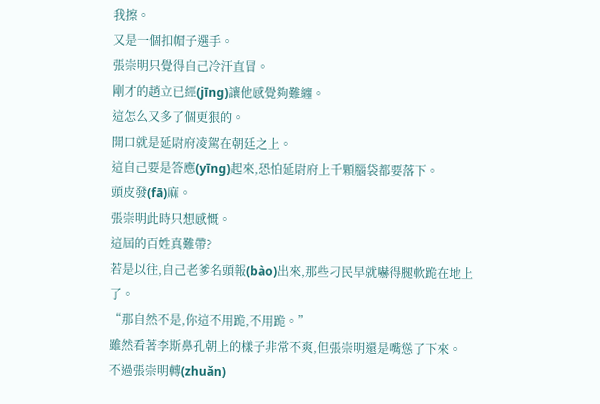我擦。
又是一個扣帽子選手。
張崇明只覺得自己冷汗直冒。
剛才的趙立已經(jīng)讓他感覺夠難纏。
這怎么又多了個更狠的。
開口就是延尉府凌駕在朝廷之上。
這自己要是答應(yīng)起來,恐怕延尉府上千顆腦袋都要落下。
頭皮發(fā)麻。
張崇明此時只想感慨。
這屆的百姓真難帶?
若是以往,自己老爹名頭報(bào)出來,那些刁民早就嚇得腿軟跪在地上了。
“那自然不是,你這不用跪,不用跪。”
雖然看著李斯鼻孔朝上的樣子非常不爽,但張崇明還是嘴慫了下來。
不過張崇明轉(zhuǎn)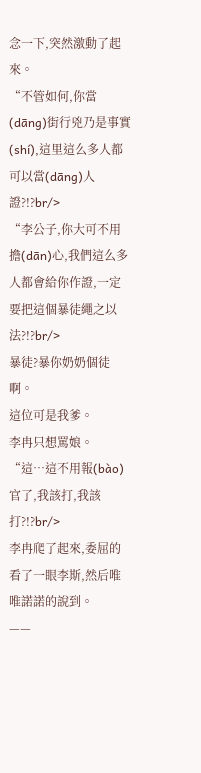念一下,突然激動了起來。
“不管如何,你當(dāng)街行兇乃是事實(shí),這里這么多人都可以當(dāng)人證?!?br/>
“李公子,你大可不用擔(dān)心,我們這么多人都會給你作證,一定要把這個暴徒繩之以法?!?br/>
暴徒?暴你奶奶個徒啊。
這位可是我爹。
李冉只想罵娘。
“這…這不用報(bào)官了,我該打,我該打?!?br/>
李冉爬了起來,委屈的看了一眼李斯,然后唯唯諾諾的說到。
——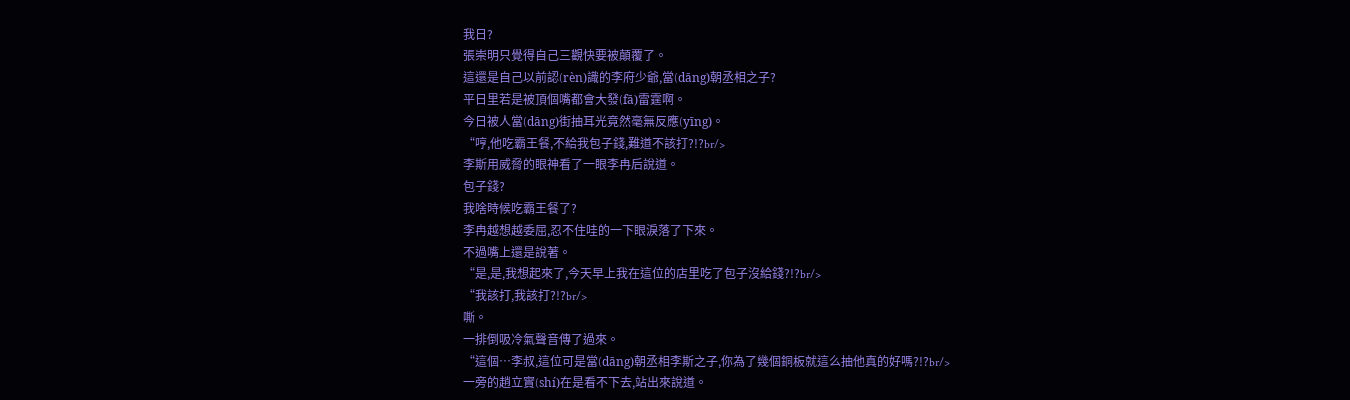我日?
張崇明只覺得自己三觀快要被顛覆了。
這還是自己以前認(rèn)識的李府少爺,當(dāng)朝丞相之子?
平日里若是被頂個嘴都會大發(fā)雷霆啊。
今日被人當(dāng)街抽耳光竟然毫無反應(yīng)。
“哼,他吃霸王餐,不給我包子錢,難道不該打?!?br/>
李斯用威脅的眼神看了一眼李冉后說道。
包子錢?
我啥時候吃霸王餐了?
李冉越想越委屈,忍不住哇的一下眼淚落了下來。
不過嘴上還是說著。
“是,是,我想起來了,今天早上我在這位的店里吃了包子沒給錢?!?br/>
“我該打,我該打?!?br/>
嘶。
一排倒吸冷氣聲音傳了過來。
“這個…李叔,這位可是當(dāng)朝丞相李斯之子,你為了幾個銅板就這么抽他真的好嗎?!?br/>
一旁的趙立實(shí)在是看不下去,站出來說道。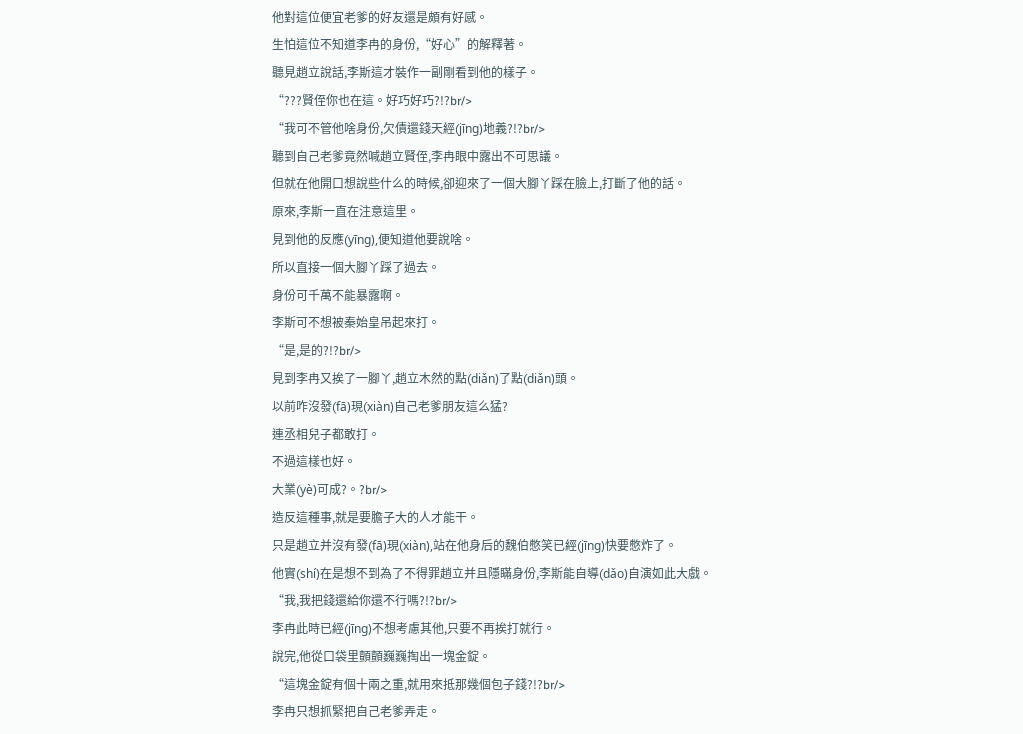他對這位便宜老爹的好友還是頗有好感。
生怕這位不知道李冉的身份,“好心”的解釋著。
聽見趙立說話,李斯這才裝作一副剛看到他的樣子。
“???賢侄你也在這。好巧好巧?!?br/>
“我可不管他啥身份,欠債還錢天經(jīng)地義?!?br/>
聽到自己老爹竟然喊趙立賢侄,李冉眼中露出不可思議。
但就在他開口想說些什么的時候,卻迎來了一個大腳丫踩在臉上,打斷了他的話。
原來,李斯一直在注意這里。
見到他的反應(yīng),便知道他要說啥。
所以直接一個大腳丫踩了過去。
身份可千萬不能暴露啊。
李斯可不想被秦始皇吊起來打。
“是,是的?!?br/>
見到李冉又挨了一腳丫,趙立木然的點(diǎn)了點(diǎn)頭。
以前咋沒發(fā)現(xiàn)自己老爹朋友這么猛?
連丞相兒子都敢打。
不過這樣也好。
大業(yè)可成?。?br/>
造反這種事,就是要膽子大的人才能干。
只是趙立并沒有發(fā)現(xiàn),站在他身后的魏伯憋笑已經(jīng)快要憋炸了。
他實(shí)在是想不到為了不得罪趙立并且隱瞞身份,李斯能自導(dǎo)自演如此大戲。
“我,我把錢還給你還不行嗎?!?br/>
李冉此時已經(jīng)不想考慮其他,只要不再挨打就行。
說完,他從口袋里顫顫巍巍掏出一塊金錠。
“這塊金錠有個十兩之重,就用來抵那幾個包子錢?!?br/>
李冉只想抓緊把自己老爹弄走。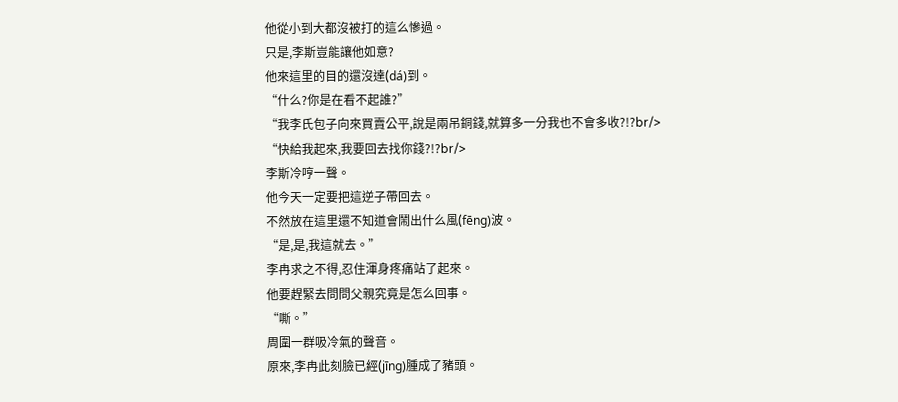他從小到大都沒被打的這么慘過。
只是,李斯豈能讓他如意?
他來這里的目的還沒達(dá)到。
“什么?你是在看不起誰?”
“我李氏包子向來買賣公平,說是兩吊銅錢,就算多一分我也不會多收?!?br/>
“快給我起來,我要回去找你錢?!?br/>
李斯冷哼一聲。
他今天一定要把這逆子帶回去。
不然放在這里還不知道會鬧出什么風(fēng)波。
“是,是,我這就去。”
李冉求之不得,忍住渾身疼痛站了起來。
他要趕緊去問問父親究竟是怎么回事。
“嘶。”
周圍一群吸冷氣的聲音。
原來,李冉此刻臉已經(jīng)腫成了豬頭。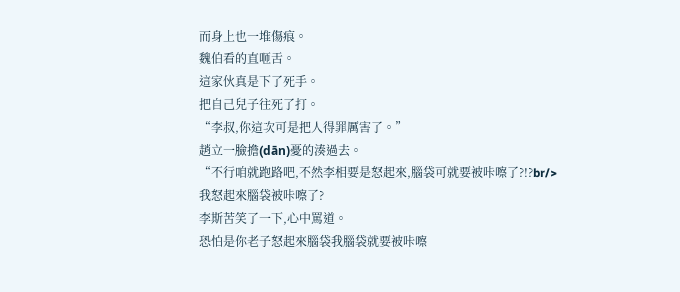而身上也一堆傷痕。
魏伯看的直咂舌。
這家伙真是下了死手。
把自己兒子往死了打。
“李叔,你這次可是把人得罪厲害了。”
趙立一臉擔(dān)憂的湊過去。
“不行咱就跑路吧,不然李相要是怒起來,腦袋可就要被咔嚓了?!?br/>
我怒起來腦袋被咔嚓了?
李斯苦笑了一下,心中罵道。
恐怕是你老子怒起來腦袋我腦袋就要被咔嚓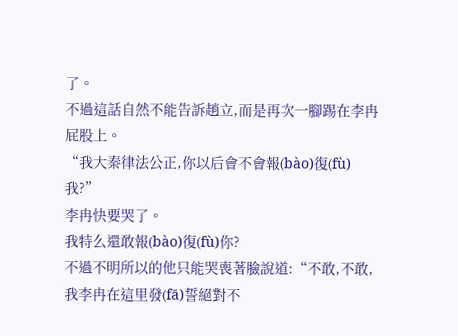了。
不過這話自然不能告訴趙立,而是再次一腳踢在李冉屁股上。
“我大秦律法公正,你以后會不會報(bào)復(fù)我?”
李冉快要哭了。
我特么還敢報(bào)復(fù)你?
不過不明所以的他只能哭喪著臉說道:“不敢,不敢,我李冉在這里發(fā)誓絕對不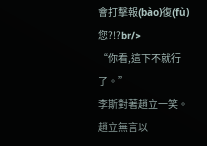會打擊報(bào)復(fù)您?!?br/>
“你看,這下不就行了。”
李斯對著趙立一笑。
趙立無言以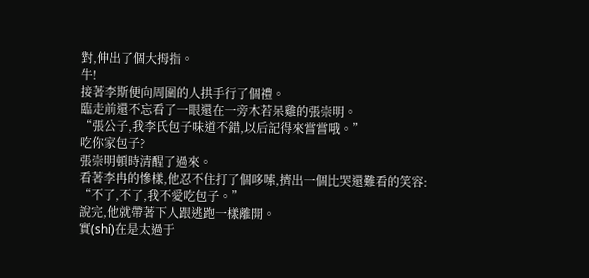對,伸出了個大拇指。
牛!
接著李斯便向周圍的人拱手行了個禮。
臨走前還不忘看了一眼還在一旁木若呆雞的張崇明。
“張公子,我李氏包子味道不錯,以后記得來嘗嘗哦。”
吃你家包子?
張崇明頓時清醒了過來。
看著李冉的慘樣,他忍不住打了個哆嗦,擠出一個比哭還難看的笑容:
“不了,不了,我不愛吃包子。”
說完,他就帶著下人跟逃跑一樣離開。
實(shí)在是太過于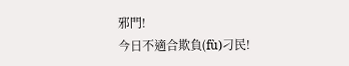邪門!
今日不適合欺負(fù)刁民!